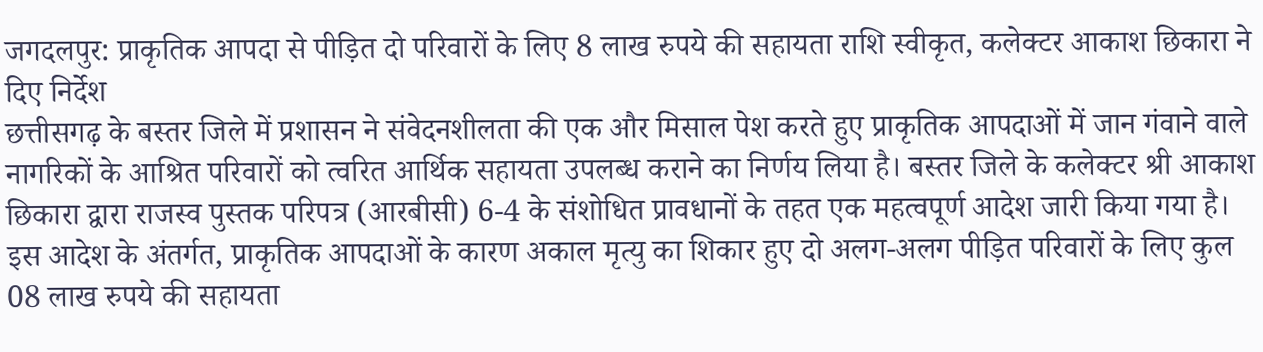जगदलपुर: प्राकृतिक आपदा से पीड़ित दो परिवारों के लिए 8 लाख रुपये की सहायता राशि स्वीकृत, कलेक्टर आकाश छिकारा ने दिए निर्देश
छत्तीसगढ़ के बस्तर जिले में प्रशासन ने संवेदनशीलता की एक और मिसाल पेश करते हुए प्राकृतिक आपदाओं में जान गंवाने वाले नागरिकों के आश्रित परिवारों को त्वरित आर्थिक सहायता उपलब्ध कराने का निर्णय लिया है। बस्तर जिले के कलेक्टर श्री आकाश छिकारा द्वारा राजस्व पुस्तक परिपत्र (आरबीसी) 6-4 के संशोधित प्रावधानों के तहत एक महत्वपूर्ण आदेश जारी किया गया है। इस आदेश के अंतर्गत, प्राकृतिक आपदाओं के कारण अकाल मृत्यु का शिकार हुए दो अलग-अलग पीड़ित परिवारों के लिए कुल 08 लाख रुपये की सहायता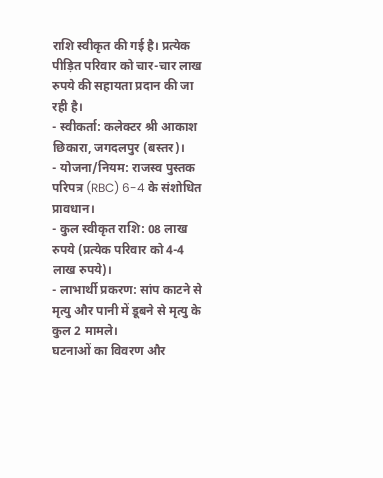राशि स्वीकृत की गई है। प्रत्येक पीड़ित परिवार को चार-चार लाख रुपये की सहायता प्रदान की जा रही है।
- स्वीकर्ता: कलेक्टर श्री आकाश छिकारा, जगदलपुर (बस्तर)।
- योजना/नियम: राजस्व पुस्तक परिपत्र (RBC) 6-4 के संशोधित प्रावधान।
- कुल स्वीकृत राशि: 08 लाख रुपये (प्रत्येक परिवार को 4-4 लाख रुपये)।
- लाभार्थी प्रकरण: सांप काटने से मृत्यु और पानी में डूबने से मृत्यु के कुल 2 मामले।
घटनाओं का विवरण और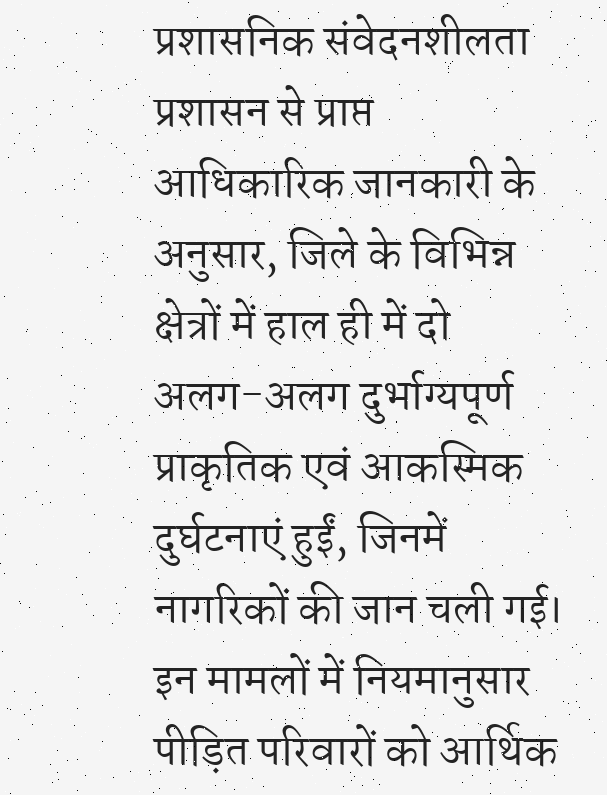प्रशासनिक संवेदनशीलता
प्रशासन से प्राप्त आधिकारिक जानकारी के अनुसार, जिले के विभिन्न क्षेत्रों में हाल ही में दो अलग-अलग दुर्भाग्यपूर्ण प्राकृतिक एवं आकस्मिक दुर्घटनाएं हुईं, जिनमें नागरिकों की जान चली गई। इन मामलों में नियमानुसार पीड़ित परिवारों को आर्थिक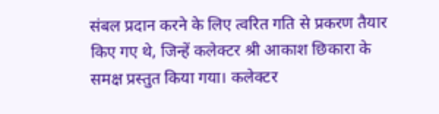संबल प्रदान करने के लिए त्वरित गति से प्रकरण तैयार किए गए थे, जिन्हें कलेक्टर श्री आकाश छिकारा के समक्ष प्रस्तुत किया गया। कलेक्टर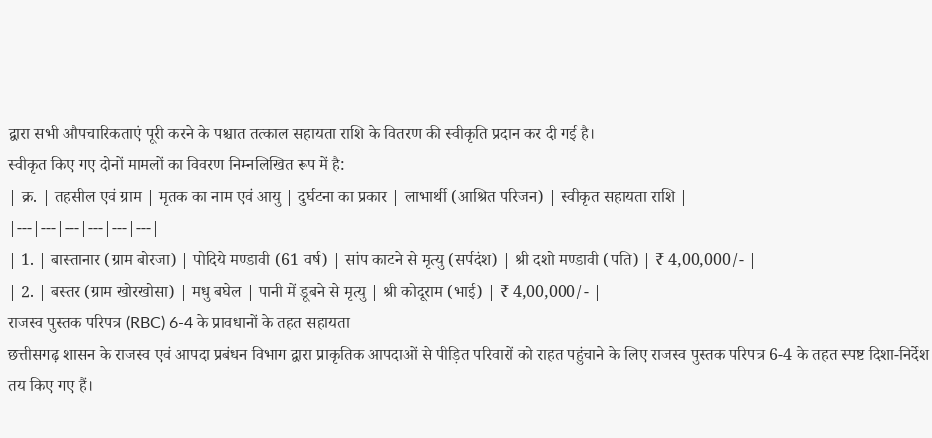द्वारा सभी औपचारिकताएं पूरी करने के पश्चात तत्काल सहायता राशि के वितरण की स्वीकृति प्रदान कर दी गई है।
स्वीकृत किए गए दोनों मामलों का विवरण निम्नलिखित रूप में है:
| क्र. | तहसील एवं ग्राम | मृतक का नाम एवं आयु | दुर्घटना का प्रकार | लाभार्थी (आश्रित परिजन) | स्वीकृत सहायता राशि |
|---|---|---|---|---|---|
| 1. | बास्तानार (ग्राम बोरजा) | पोदिये मण्डावी (61 वर्ष) | सांप काटने से मृत्यु (सर्पदंश) | श्री दशो मण्डावी (पति) | ₹ 4,00,000/- |
| 2. | बस्तर (ग्राम खोरखोसा) | मधु बघेल | पानी में डूबने से मृत्यु | श्री कोदूराम (भाई) | ₹ 4,00,000/- |
राजस्व पुस्तक परिपत्र (RBC) 6-4 के प्रावधानों के तहत सहायता
छत्तीसगढ़ शासन के राजस्व एवं आपदा प्रबंधन विभाग द्वारा प्राकृतिक आपदाओं से पीड़ित परिवारों को राहत पहुंचाने के लिए राजस्व पुस्तक परिपत्र 6-4 के तहत स्पष्ट दिशा-निर्देश तय किए गए हैं।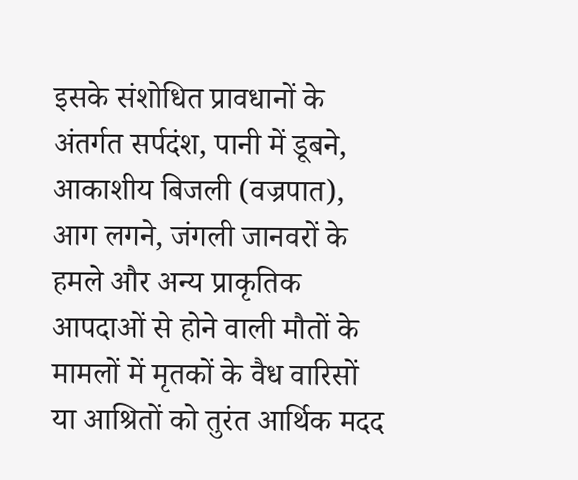इसके संशोधित प्रावधानों के अंतर्गत सर्पदंश, पानी में डूबने, आकाशीय बिजली (वज्रपात), आग लगने, जंगली जानवरों के हमले और अन्य प्राकृतिक आपदाओं से होने वाली मौतों के मामलों में मृतकों के वैध वारिसों या आश्रितों को तुरंत आर्थिक मदद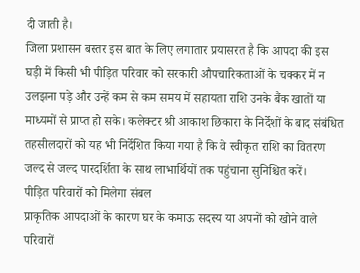दी जाती है।
जिला प्रशासन बस्तर इस बात के लिए लगातार प्रयासरत है कि आपदा की इस घड़ी में किसी भी पीड़ित परिवार को सरकारी औपचारिकताओं के चक्कर में न उलझना पड़े और उन्हें कम से कम समय में सहायता राशि उनके बैंक खातों या माध्यमों से प्राप्त हो सके। कलेक्टर श्री आकाश छिकारा के निर्देशों के बाद संबंधित तहसीलदारों को यह भी निर्देशित किया गया है कि वे स्वीकृत राशि का वितरण जल्द से जल्द पारदर्शिता के साथ लाभार्थियों तक पहुंचाना सुनिश्चित करें।
पीड़ित परिवारों को मिलेगा संबल
प्राकृतिक आपदाओं के कारण घर के कमाऊ सदस्य या अपनों को खोने वाले परिवारों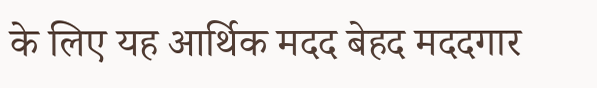के लिए यह आर्थिक मदद बेहद मददगार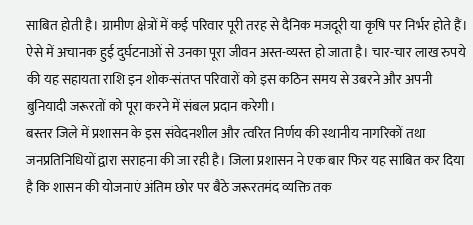साबित होती है। ग्रामीण क्षेत्रों में कई परिवार पूरी तरह से दैनिक मजदूरी या कृषि पर निर्भर होते हैं। ऐसे में अचानक हुई दुर्घटनाओं से उनका पूरा जीवन अस्त-व्यस्त हो जाता है। चार-चार लाख रुपये की यह सहायता राशि इन शोक-संतप्त परिवारों को इस कठिन समय से उबरने और अपनी बुनियादी जरूरतों को पूरा करने में संबल प्रदान करेगी।
बस्तर जिले में प्रशासन के इस संवेदनशील और त्वरित निर्णय की स्थानीय नागरिकों तथा जनप्रतिनिधियों द्वारा सराहना की जा रही है। जिला प्रशासन ने एक बार फिर यह साबित कर दिया है कि शासन की योजनाएं अंतिम छोर पर बैठे जरूरतमंद व्यक्ति तक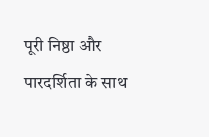पूरी निष्ठा और पारदर्शिता के साथ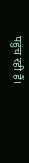पहुंच रही हैं।